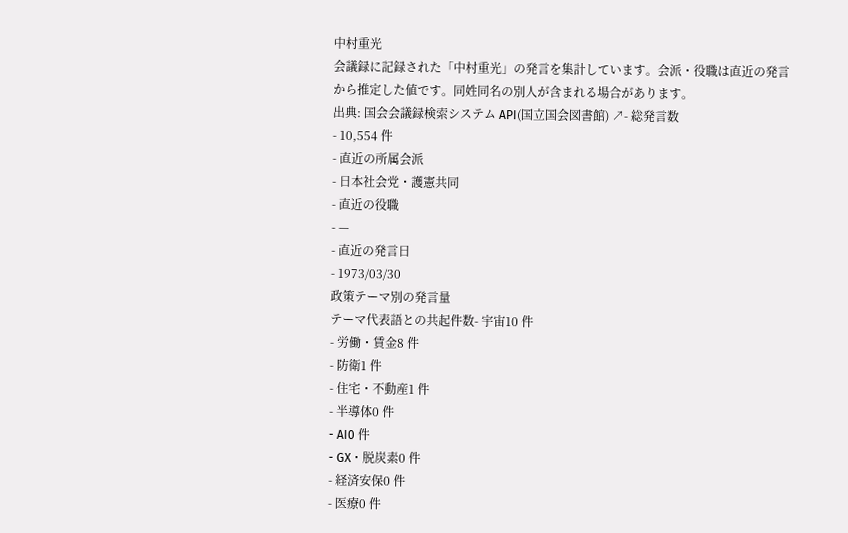中村重光
会議録に記録された「中村重光」の発言を集計しています。会派・役職は直近の発言から推定した値です。同姓同名の別人が含まれる場合があります。
出典: 国会会議録検索システム API(国立国会図書館) ↗- 総発言数
- 10,554 件
- 直近の所属会派
- 日本社会党・護憲共同
- 直近の役職
- —
- 直近の発言日
- 1973/03/30
政策テーマ別の発言量
テーマ代表語との共起件数- 宇宙10 件
- 労働・賃金8 件
- 防衛1 件
- 住宅・不動産1 件
- 半導体0 件
- AI0 件
- GX・脱炭素0 件
- 経済安保0 件
- 医療0 件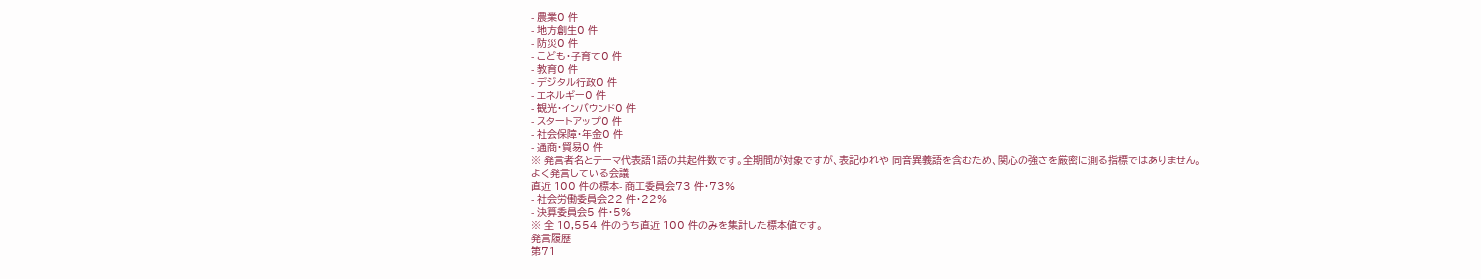- 農業0 件
- 地方創生0 件
- 防災0 件
- こども・子育て0 件
- 教育0 件
- デジタル行政0 件
- エネルギー0 件
- 観光・インバウンド0 件
- スタートアップ0 件
- 社会保障・年金0 件
- 通商・貿易0 件
※ 発言者名とテーマ代表語1語の共起件数です。全期間が対象ですが、表記ゆれや 同音異義語を含むため、関心の強さを厳密に測る指標ではありません。
よく発言している会議
直近 100 件の標本- 商工委員会73 件・73%
- 社会労働委員会22 件・22%
- 決算委員会5 件・5%
※ 全 10,554 件のうち直近 100 件のみを集計した標本値です。
発言履歴
第71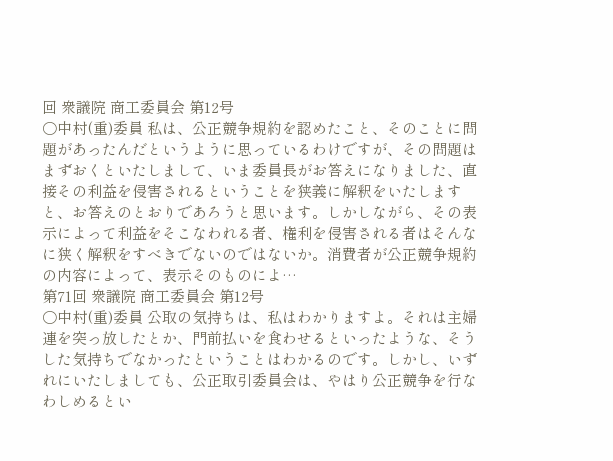回 衆議院 商工委員会 第12号
○中村(重)委員 私は、公正競争規約を認めたこと、そのことに問題があったんだというように思っているわけですが、その問題はまずおくといたしまして、いま委員長がお答えになりました、直接その利益を侵害されるということを狭義に解釈をいたしますと、お答えのとおりであろうと思います。しかしながら、その表示によって利益をそこなわれる者、権利を侵害される者はそんなに狭く解釈をすべきでないのではないか。消費者が公正競争規約の内容によって、表示そのものによ…
第71回 衆議院 商工委員会 第12号
○中村(重)委員 公取の気持ちは、私はわかりますよ。それは主婦連を突っ放したとか、門前払いを食わせるといったような、そうした気持ちでなかったということはわかるのです。しかし、いずれにいたしましても、公正取引委員会は、やはり公正競争を行なわしめるとい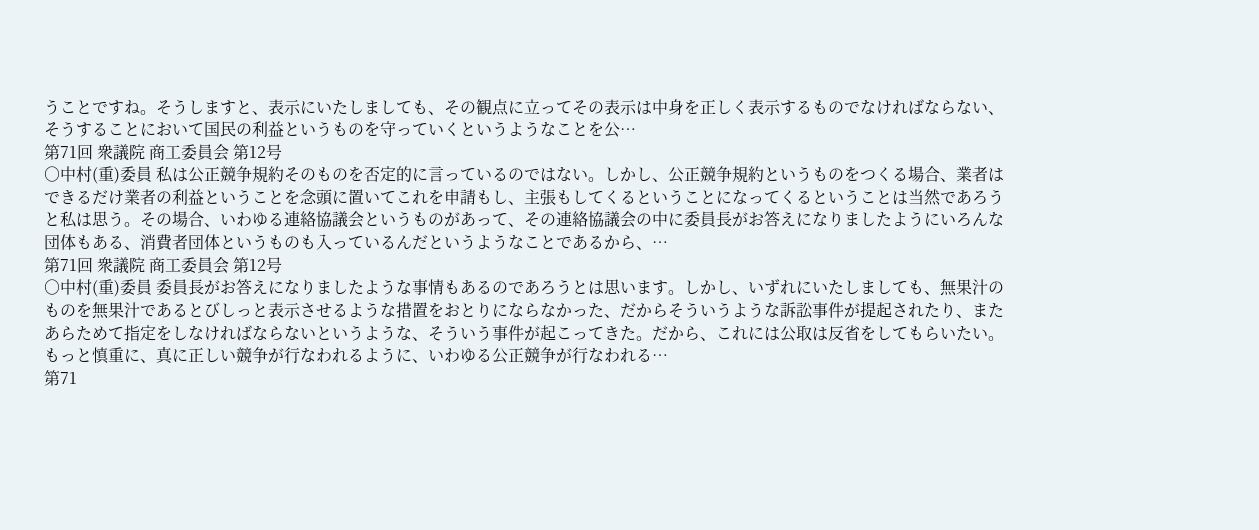うことですね。そうしますと、表示にいたしましても、その観点に立ってその表示は中身を正しく表示するものでなければならない、そうすることにおいて国民の利益というものを守っていくというようなことを公…
第71回 衆議院 商工委員会 第12号
○中村(重)委員 私は公正競争規約そのものを否定的に言っているのではない。しかし、公正競争規約というものをつくる場合、業者はできるだけ業者の利益ということを念頭に置いてこれを申請もし、主張もしてくるということになってくるということは当然であろうと私は思う。その場合、いわゆる連絡協議会というものがあって、その連絡協議会の中に委員長がお答えになりましたようにいろんな団体もある、消費者団体というものも入っているんだというようなことであるから、…
第71回 衆議院 商工委員会 第12号
○中村(重)委員 委員長がお答えになりましたような事情もあるのであろうとは思います。しかし、いずれにいたしましても、無果汁のものを無果汁であるとびしっと表示させるような措置をおとりにならなかった、だからそういうような訴訟事件が提起されたり、またあらためて指定をしなければならないというような、そういう事件が起こってきた。だから、これには公取は反省をしてもらいたい。もっと慎重に、真に正しい競争が行なわれるように、いわゆる公正競争が行なわれる…
第71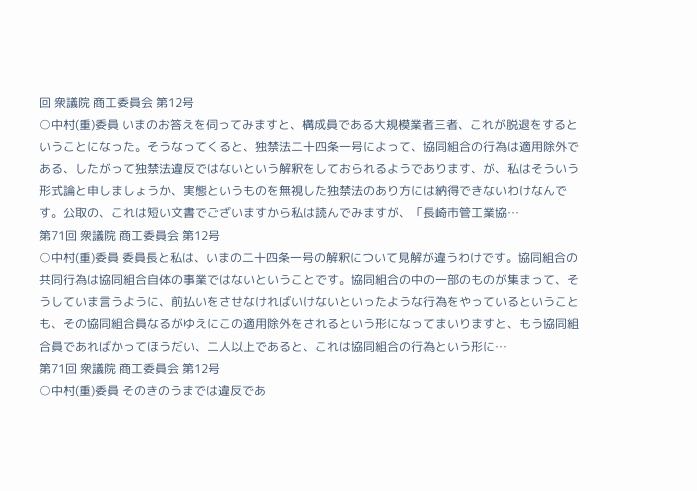回 衆議院 商工委員会 第12号
○中村(重)委員 いまのお答えを伺ってみますと、構成員である大規模業者三者、これが脱退をするということになった。そうなってくると、独禁法二十四条一号によって、協同組合の行為は適用除外である、したがって独禁法違反ではないという解釈をしておられるようであります、が、私はそういう形式論と申しましょうか、実態というものを無視した独禁法のあり方には納得できないわけなんです。公取の、これは短い文書でございますから私は読んでみますが、「長崎市管工業協…
第71回 衆議院 商工委員会 第12号
○中村(重)委員 委員長と私は、いまの二十四条一号の解釈について見解が違うわけです。協同組合の共同行為は協同組合自体の事業ではないということです。協同組合の中の一部のものが集まって、そうしていま言うように、前払いをさせなければいけないといったような行為をやっているということも、その協同組合員なるがゆえにこの適用除外をされるという形になってまいりますと、もう協同組合員であればかってほうだい、二人以上であると、これは協同組合の行為という形に…
第71回 衆議院 商工委員会 第12号
○中村(重)委員 そのきのうまでは違反であ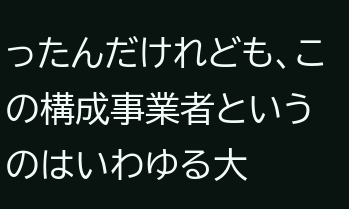ったんだけれども、この構成事業者というのはいわゆる大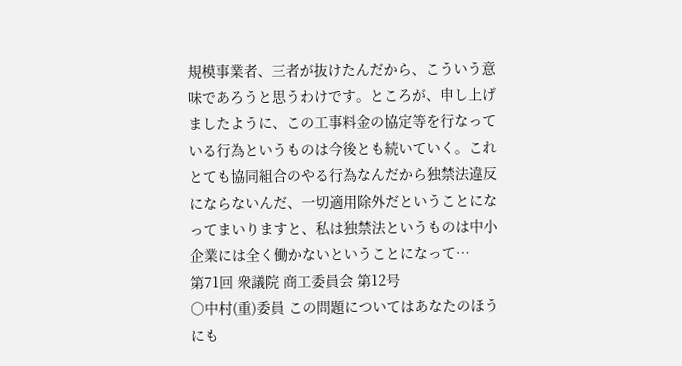規模事業者、三者が抜けたんだから、こういう意味であろうと思うわけです。ところが、申し上げましたように、この工事料金の協定等を行なっている行為というものは今後とも続いていく。これとても協同組合のやる行為なんだから独禁法違反にならないんだ、一切適用除外だということになってまいりますと、私は独禁法というものは中小企業には全く働かないということになって…
第71回 衆議院 商工委員会 第12号
○中村(重)委員 この問題についてはあなたのほうにも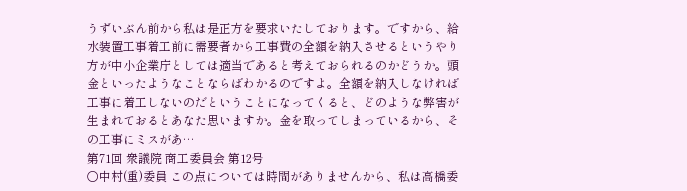うずいぶん前から私は是正方を要求いたしております。ですから、給水装置工事着工前に需要者から工事費の全額を納入させるというやり方が中小企業庁としては適当であると考えておられるのかどうか。頭金といったようなことならばわかるのですよ。全額を納入しなければ工事に着工しないのだということになってくると、どのような弊害が生まれておるとあなた思いますか。金を取ってしまっているから、その工事にミスがあ…
第71回 衆議院 商工委員会 第12号
○中村(重)委員 この点については時間がありませんから、私は高橋委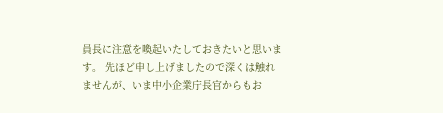員長に注意を喚起いたしておきたいと思います。 先ほど申し上げましたので深くは触れませんが、いま中小企業庁長官からもお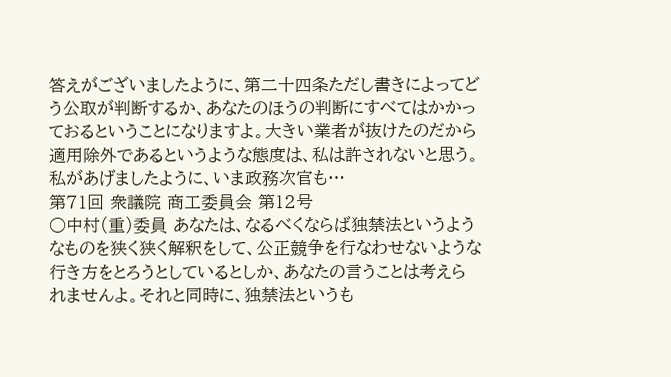答えがございましたように、第二十四条ただし書きによってどう公取が判断するか、あなたのほうの判断にすべてはかかっておるということになりますよ。大きい業者が抜けたのだから適用除外であるというような態度は、私は許されないと思う。私があげましたように、いま政務次官も…
第71回 衆議院 商工委員会 第12号
○中村(重)委員 あなたは、なるべくならば独禁法というようなものを狭く狭く解釈をして、公正競争を行なわせないような行き方をとろうとしているとしか、あなたの言うことは考えられませんよ。それと同時に、独禁法というも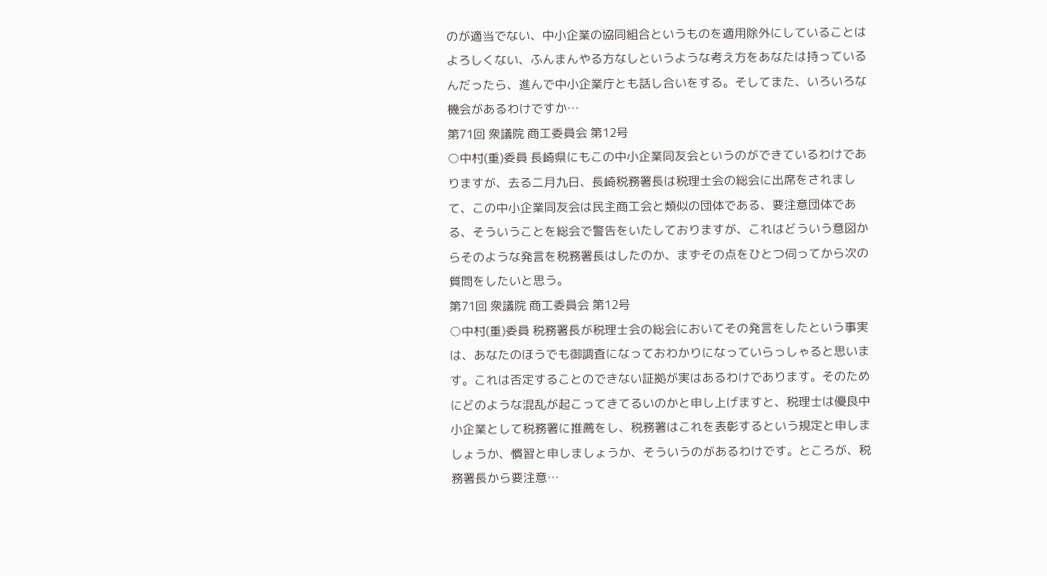のが適当でない、中小企業の協同組合というものを適用除外にしていることはよろしくない、ふんまんやる方なしというような考え方をあなたは持っているんだったら、進んで中小企業庁とも話し合いをする。そしてまた、いろいろな機会があるわけですか…
第71回 衆議院 商工委員会 第12号
○中村(重)委員 長崎県にもこの中小企業同友会というのができているわけでありますが、去る二月九日、長崎税務署長は税理士会の総会に出席をされまして、この中小企業同友会は民主商工会と類似の団体である、要注意団体である、そういうことを総会で警告をいたしておりますが、これはどういう意図からそのような発言を税務署長はしたのか、まずその点をひとつ伺ってから次の質問をしたいと思う。
第71回 衆議院 商工委員会 第12号
○中村(重)委員 税務署長が税理士会の総会においてその発言をしたという事実は、あなたのほうでも御調査になっておわかりになっていらっしゃると思います。これは否定することのできない証拠が実はあるわけであります。そのためにどのような混乱が起こってきてるいのかと申し上げますと、税理士は優良中小企業として税務署に推薦をし、税務署はこれを表彰するという規定と申しましょうか、慣習と申しましょうか、そういうのがあるわけです。ところが、税務署長から要注意…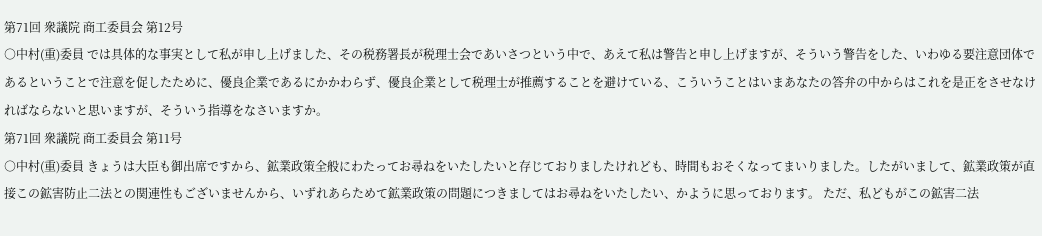第71回 衆議院 商工委員会 第12号
○中村(重)委員 では具体的な事実として私が申し上げました、その税務署長が税理士会であいさつという中で、あえて私は警告と申し上げますが、そういう警告をした、いわゆる要注意団体であるということで注意を促したために、優良企業であるにかかわらず、優良企業として税理士が推薦することを避けている、こういうことはいまあなたの答弁の中からはこれを是正をさせなければならないと思いますが、そういう指導をなさいますか。
第71回 衆議院 商工委員会 第11号
○中村(重)委員 きょうは大臣も御出席ですから、鉱業政策全般にわたってお尋ねをいたしたいと存じておりましたけれども、時間もおそくなってまいりました。したがいまして、鉱業政策が直接この鉱害防止二法との関連性もございませんから、いずれあらためて鉱業政策の問題につきましてはお尋ねをいたしたい、かように思っております。 ただ、私どもがこの鉱害二法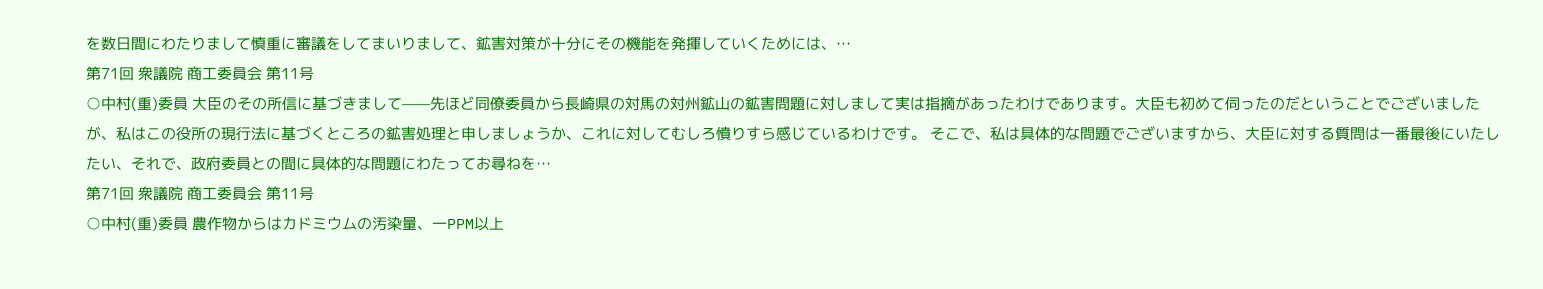を数日間にわたりまして慎重に審議をしてまいりまして、鉱害対策が十分にその機能を発揮していくためには、…
第71回 衆議院 商工委員会 第11号
○中村(重)委員 大臣のその所信に基づきまして——先ほど同僚委員から長崎県の対馬の対州鉱山の鉱害問題に対しまして実は指摘があったわけであります。大臣も初めて伺ったのだということでございましたが、私はこの役所の現行法に基づくところの鉱害処理と申しましょうか、これに対してむしろ憤りすら感じているわけです。 そこで、私は具体的な問題でございますから、大臣に対する質問は一番最後にいたしたい、それで、政府委員との間に具体的な問題にわたってお尋ねを…
第71回 衆議院 商工委員会 第11号
○中村(重)委員 農作物からはカドミウムの汚染量、一PPM以上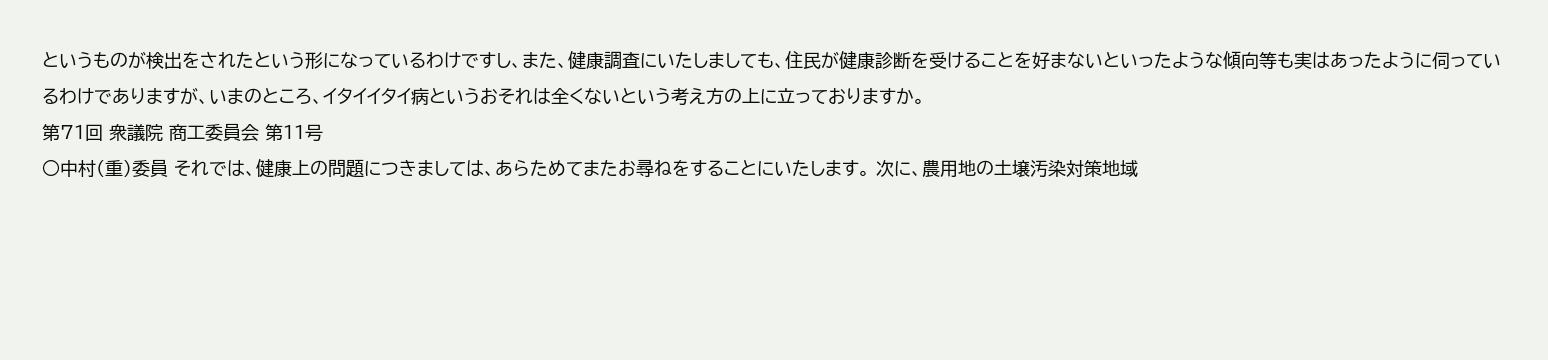というものが検出をされたという形になっているわけですし、また、健康調査にいたしましても、住民が健康診断を受けることを好まないといったような傾向等も実はあったように伺っているわけでありますが、いまのところ、イタイイタイ病というおそれは全くないという考え方の上に立っておりますか。
第71回 衆議院 商工委員会 第11号
○中村(重)委員 それでは、健康上の問題につきましては、あらためてまたお尋ねをすることにいたします。 次に、農用地の土壌汚染対策地域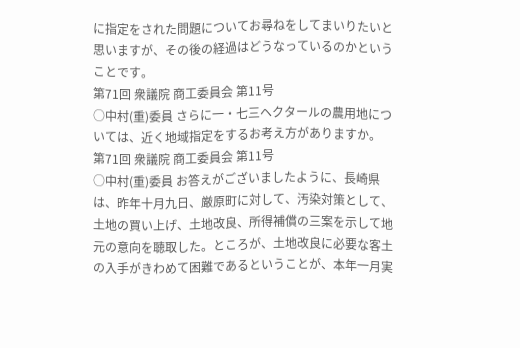に指定をされた問題についてお尋ねをしてまいりたいと思いますが、その後の経過はどうなっているのかということです。
第71回 衆議院 商工委員会 第11号
○中村(重)委員 さらに一・七三ヘクタールの農用地については、近く地域指定をするお考え方がありますか。
第71回 衆議院 商工委員会 第11号
○中村(重)委員 お答えがございましたように、長崎県は、昨年十月九日、厳原町に対して、汚染対策として、土地の買い上げ、土地改良、所得補償の三案を示して地元の意向を聴取した。ところが、土地改良に必要な客土の入手がきわめて困難であるということが、本年一月実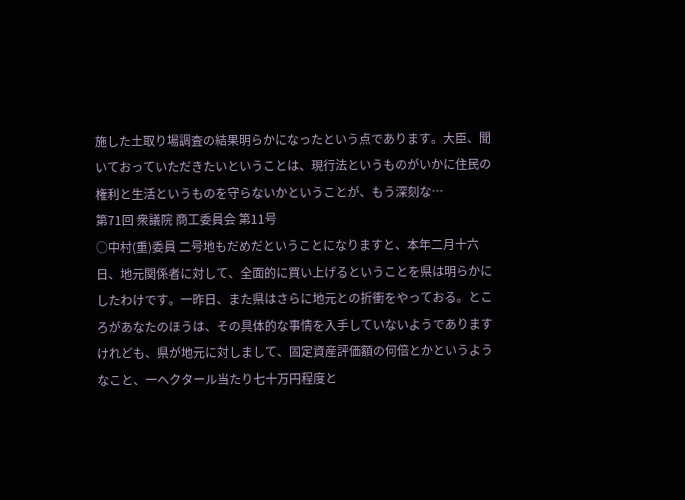施した土取り場調査の結果明らかになったという点であります。大臣、聞いておっていただきたいということは、現行法というものがいかに住民の権利と生活というものを守らないかということが、もう深刻な…
第71回 衆議院 商工委員会 第11号
○中村(重)委員 二号地もだめだということになりますと、本年二月十六日、地元関係者に対して、全面的に買い上げるということを県は明らかにしたわけです。一昨日、また県はさらに地元との折衝をやっておる。ところがあなたのほうは、その具体的な事情を入手していないようでありますけれども、県が地元に対しまして、固定資産評価額の何倍とかというようなこと、一ヘクタール当たり七十万円程度と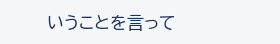いうことを言って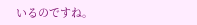いるのですね。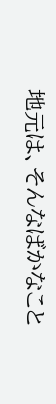地元は、そんなばかなこと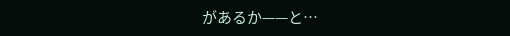があるか——と…